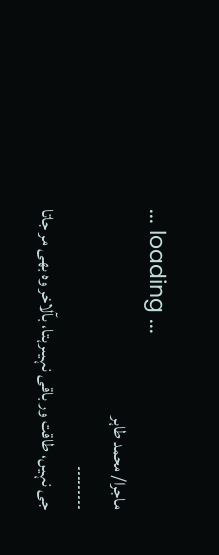... loading ...
ماجرا/ محمد طاہر
۔۔۔۔۔۔۔۔۔
جی نہیں، طاقت ور باقی نہیںرہتا، بآلاخر وہ بھی مر جاتا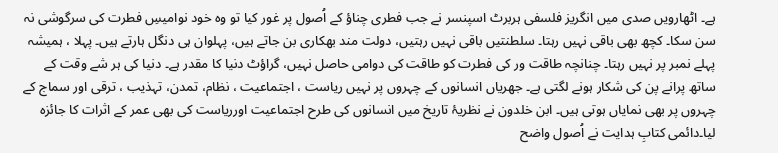ہے۔ اٹھارویں صدی میں انگریز فلسفی ہربرٹ اسپنسر نے جب فطری چناؤ کے اُصول پر غور کیا تو وہ خود نوامیسِ فطرت کی سرگوشی نہ سن سکا۔ کچھ بھی باقی نہیں رہتا۔ سلطنتیں باقی نہیں رہتیں، دولت مند بھکاری بن جاتے ہیں، پہلوان ہی دنگل ہارتے ہیں۔ پہلا ، ہمیشہ پہلے نمبر پر نہیں رہتا۔ چنانچہ طاقت ور کی فطرت کو طاقت کی دوامی حاصل نہیں، گراؤٹ دنیا کا مقدر ہے۔ دنیا کی ہر شے وقت کے ساتھ پرانے پن کی شکار ہونے لگتی ہے۔ جھریاں انسانوں کے چہروں پر نہیں ریاست ، اجتماعیت ، نظام، تمدن، تہذیب ، ترقی اور سماج کے چہروں پر بھی نمایاں ہوتی ہیں۔ ابن خلدون نے نظریۂ تاریخ میں انسانوں کی طرح اجتماعیت اورریاست کی بھی عمر کے اثرات کا جائزہ لیا۔دائمی کتابِ ہدایت نے اُصول واضح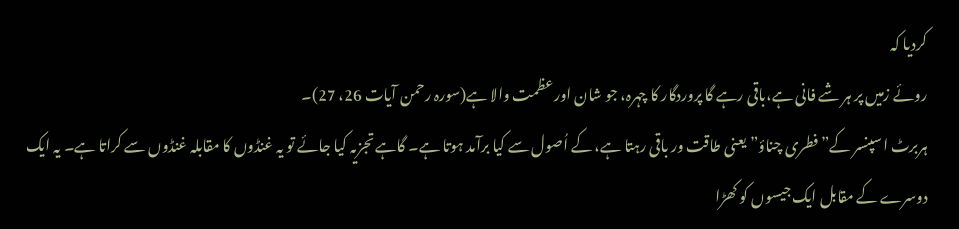کردیا کہ
روئے زمیں پر ہر شے فانی ہے،باقی رہے گا پروردگار کا چہرہ، جو شان اور عظمت والا ہے(سورہ رحمن آیات 26، 27)۔
ہربرٹ اسپنسر کے” فطری چناؤ” یعنی طاقت ور باقی رہتا ہے، کے اُصول سے کیا برآمد ہوتا ہے۔ گاہے تجزیہ کیا جائے تو یہ غنڈوں کا مقابلہ غنڈوں سے کراتا ہے۔ یہ ایک دوسرے کے مقابل ایک جیسوں کو کھڑا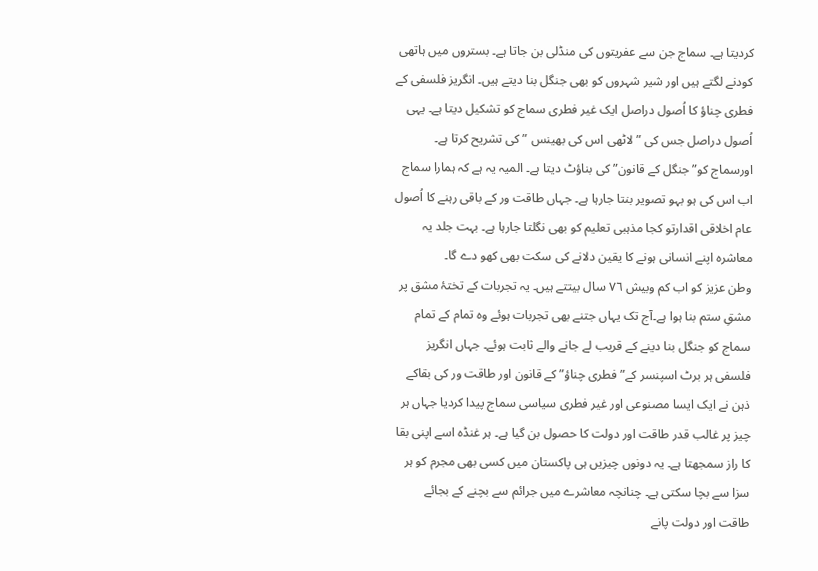کردیتا ہے۔ سماج جن سے عفریتوں کی منڈلی بن جاتا ہے۔ بستروں میں ہاتھی کودنے لگتے ہیں اور شیر شہروں کو بھی جنگل بنا دیتے ہیں۔ انگریز فلسفی کے فطری چناؤ کا اُصول دراصل ایک غیر فطری سماج کو تشکیل دیتا ہے۔ یہی اُصول دراصل جس کی ”لاٹھی اس کی بھینس ”کی تشریح کرتا ہے۔ اورسماج کو” جنگل کے قانون” کی بناؤٹ دیتا ہے۔ المیہ یہ ہے کہ ہمارا سماج اب اس کی ہو بہو تصویر بنتا جارہا ہے۔ جہاں طاقت ور کے باقی رہنے کا اُصول عام اخلاقی اقدارتو کجا مذہبی تعلیم کو بھی نگلتا جارہا ہے۔ بہت جلد یہ معاشرہ اپنے انسانی ہونے کا یقین دلانے کی سکت بھی کھو دے گا۔
وطن عزیز کو اب کم وبیش ٧٦ سال بیتتے ہیں۔ یہ تجربات کے تختۂ مشق پر مشقِ ستم بنا ہوا ہے۔آج تک یہاں جتنے بھی تجربات ہوئے وہ تمام کے تمام سماج کو جنگل بنا دینے کے قریب لے جانے والے ثابت ہوئے۔ جہاں انگریز فلسفی ہر برٹ اسپنسر کے” فطری چناؤ” کے قانون اور طاقت ور کی بقاکے ذہن نے ایک ایسا مصنوعی اور غیر فطری سیاسی سماج پیدا کردیا جہاں ہر چیز پر غالب قدر طاقت اور دولت کا حصول بن گیا ہے۔ ہر غنڈہ اسے اپنی بقا کا راز سمجھتا ہے۔ یہ دونوں چیزیں ہی پاکستان میں کسی بھی مجرم کو ہر سزا سے بچا سکتی ہے۔ چنانچہ معاشرے میں جرائم سے بچنے کے بجائے طاقت اور دولت پانے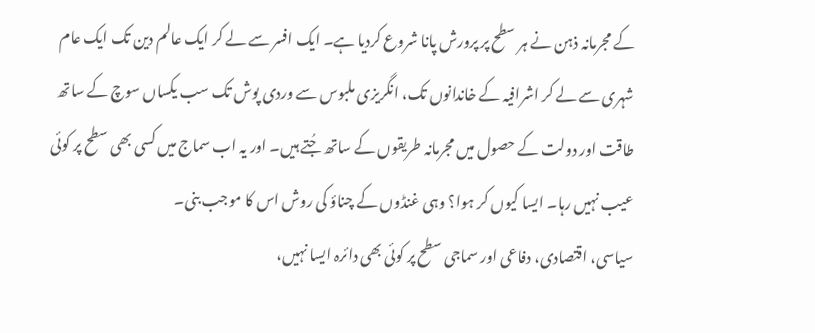کے مجرمانہ ذہن نے ہر سطح پر پرورش پانا شروع کردیا ہے۔ ایک افسر سے لے کر ایک عالم دین تک ایک عام شہری سے لے کر اشرافیہ کے خاندانوں تک، انگریزی ملبوس سے وردی پوش تک سب یکساں سوچ کے ساتھ طاقت اور دولت کے حصول میں مجرمانہ طریقوں کے ساتھ جُتے ہیں۔ اور یہ اب سماج میں کسی بھی سطح پر کوئی عیب نہیں رہا۔ ایسا کیوں کر ہوا؟ وہی غنڈوں کے چناؤ کی روش اس کا موجب بنی۔
سیاسی، اقتصادی، دفاعی اور سماجی سطح پر کوئی بھی دائرہ ایسا نہیں،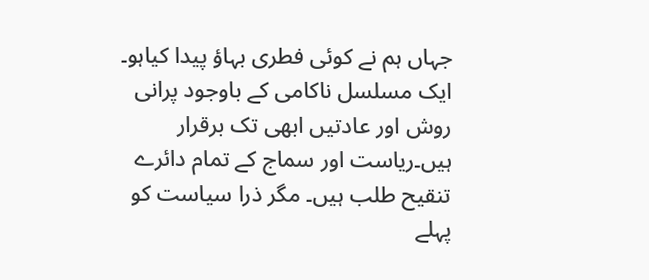جہاں ہم نے کوئی فطری بہاؤ پیدا کیاہو۔ ایک مسلسل ناکامی کے باوجود پرانی روش اور عادتیں ابھی تک برقرار ہیں۔ریاست اور سماج کے تمام دائرے تنقیح طلب ہیں۔ مگر ذرا سیاست کو پہلے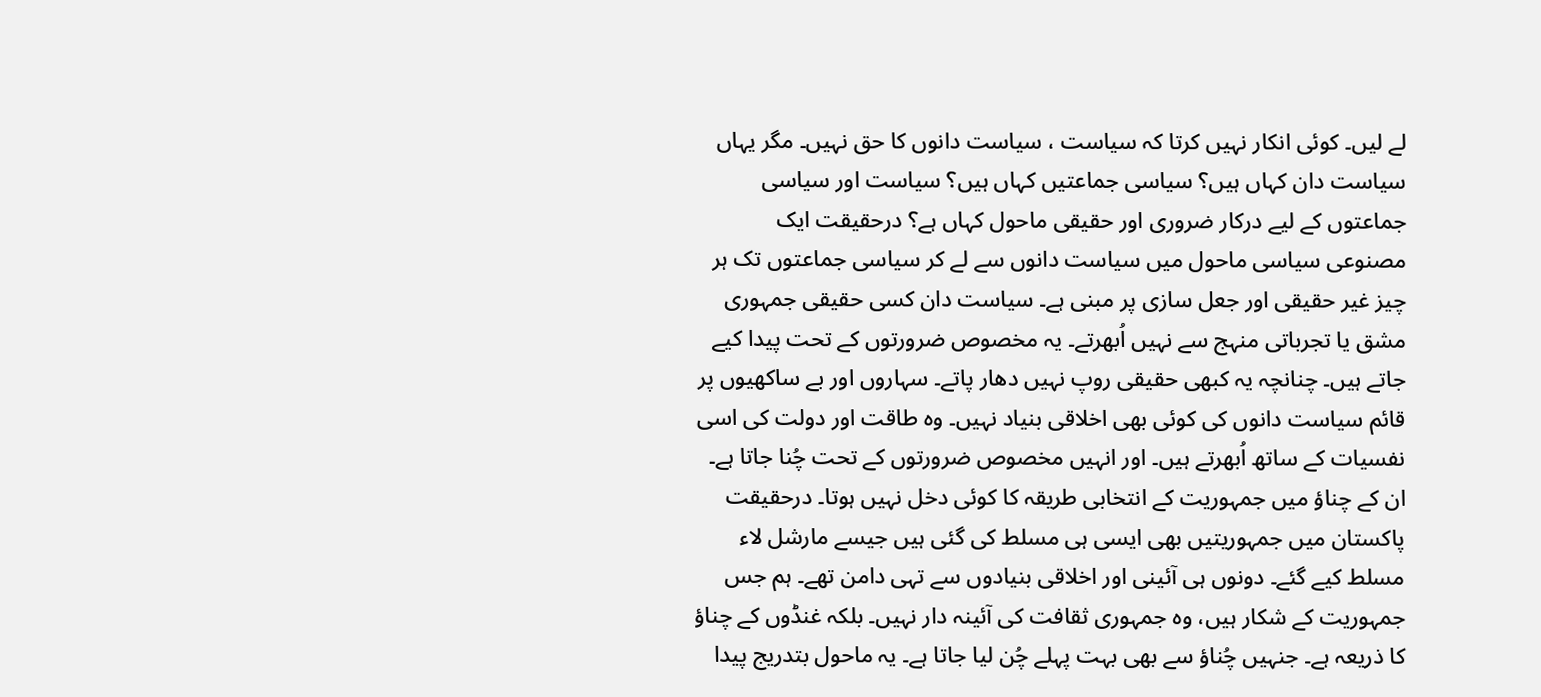لے لیں۔ کوئی انکار نہیں کرتا کہ سیاست ، سیاست دانوں کا حق نہیں۔ مگر یہاں سیاست دان کہاں ہیں؟ سیاسی جماعتیں کہاں ہیں؟ سیاست اور سیاسی جماعتوں کے لیے درکار ضروری اور حقیقی ماحول کہاں ہے؟ درحقیقت ایک مصنوعی سیاسی ماحول میں سیاست دانوں سے لے کر سیاسی جماعتوں تک ہر چیز غیر حقیقی اور جعل سازی پر مبنی ہے۔ سیاست دان کسی حقیقی جمہوری مشق یا تجرباتی منہج سے نہیں اُبھرتے۔ یہ مخصوص ضرورتوں کے تحت پیدا کیے جاتے ہیں۔ چنانچہ یہ کبھی حقیقی روپ نہیں دھار پاتے۔ سہاروں اور بے ساکھیوں پر قائم سیاست دانوں کی کوئی بھی اخلاقی بنیاد نہیں۔ وہ طاقت اور دولت کی اسی نفسیات کے ساتھ اُبھرتے ہیں۔ اور انہیں مخصوص ضرورتوں کے تحت چُنا جاتا ہے۔ ان کے چناؤ میں جمہوریت کے انتخابی طریقہ کا کوئی دخل نہیں ہوتا۔ درحقیقت پاکستان میں جمہوریتیں بھی ایسی ہی مسلط کی گئی ہیں جیسے مارشل لاء مسلط کیے گئے۔ دونوں ہی آئینی اور اخلاقی بنیادوں سے تہی دامن تھے۔ ہم جس جمہوریت کے شکار ہیں، وہ جمہوری ثقافت کی آئینہ دار نہیں۔ بلکہ غنڈوں کے چناؤ کا ذریعہ ہے۔ جنہیں چُناؤ سے بھی بہت پہلے چُن لیا جاتا ہے۔ یہ ماحول بتدریج پیدا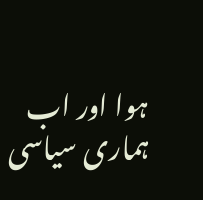ہوا اور اب ہماری سیاسی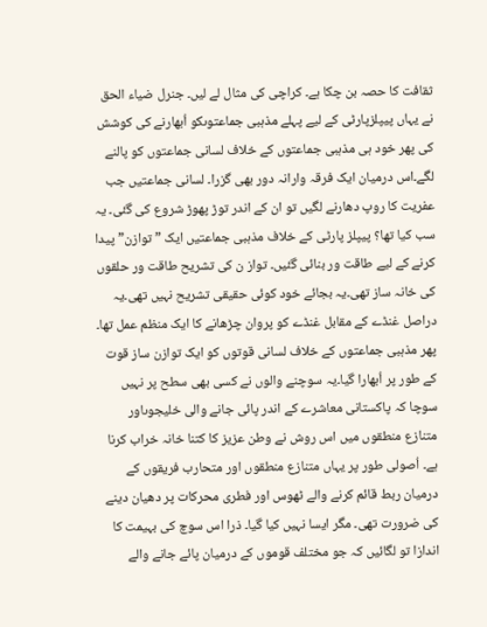ثقافت کا حصہ بن چکا ہے۔ کراچی کی مثال لے لیں۔ جنرل ضیاء الحق نے یہاں پیپلزپارٹی کے لیے پہلے مذہبی جماعتوںکو اُبھارنے کی کوشش کی پھر خود ہی مذہبی جماعتوں کے خلاف لسانی جماعتوں کو پالنے لگے۔اس درمیان ایک فرقہ وارانہ دور بھی گزرا۔ لسانی جماعتیں جب عفریت کا روپ دھارنے لگیں تو ان کے اندر توڑ پھوڑ شروع کی گئی۔ یہ سب کیا تھا؟ پیپلز پارٹی کے خلاف مذہبی جماعتیں ایک ” توازن” پیدا کرنے کے لیے طاقت ور بنائی گئیں۔ تواز ن کی تشریح طاقت ور حلقوں کی خانہ ساز تھی۔یہ بجائے خود کوئی حقیقی تشریح نہیں تھی۔یہ دراصل غنڈے کے مقابل غنڈے کو پروان چڑھانے کا ایک منظم عمل تھا۔ پھر مذہبی جماعتوں کے خلاف لسانی قوتوں کو ایک توازن ساز قوت کے طور پر اُبھارا گیا۔یہ سوچنے والوں نے کسی بھی سطح پر نہیں سوچا کہ پاکستانی معاشرے کے اندر پائی جانے والی خلیجوںاور متنازع منطقوں میں اس روش نے وطن عزیز کا کتنا خانہ خراب کرنا ہے۔ اُصولی طور پر یہاں متنازع منطقوں اور متحارب فریقوں کے درمیان ربط قائم کرنے والے ٹھوس اور فطری محرکات پر دھیان دینے کی ضرورت تھی۔ مگر ایسا نہیں کیا گیا۔ ذرا اس سوچ کی بہیمت کا اندازا تو لگائیں کہ جو مختلف قوموں کے درمیان پائے جانے والے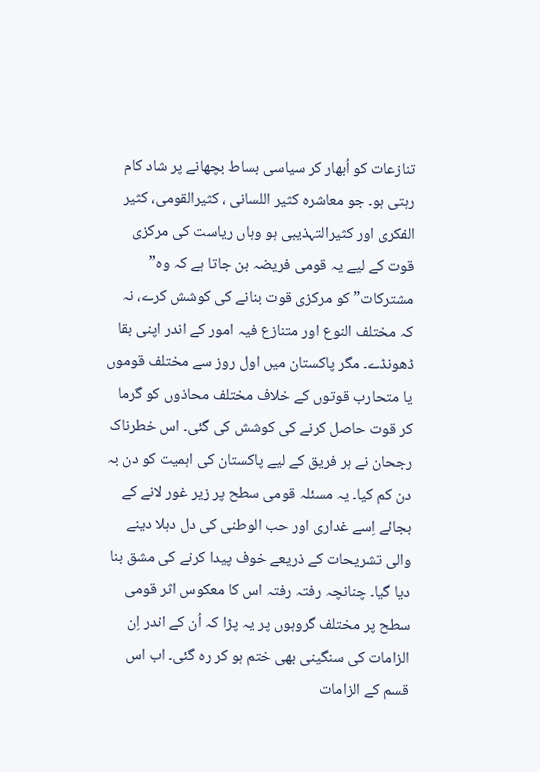تنازعات کو اُبھار کر سیاسی بساط بچھانے پر شاد کام رہتی ہو۔ جو معاشرہ کثیر اللسانی ، کثیرالقومی، کثیر الفکری اور کثیرالتہذیبی ہو وہاں ریاست کی مرکزی قوت کے لیے یہ قومی فریضہ بن جاتا ہے کہ وہ” مشترکات” کو مرکزی قوت بنانے کی کوشش کرے، نہ کہ مختلف النوع اور متنازع فیہ امور کے اندر اپنی بقا ڈھونڈے۔ مگر پاکستان میں اول روز سے مختلف قوموں یا متحارب قوتوں کے خلاف مختلف محاذوں کو گرما کر قوت حاصل کرنے کی کوشش کی گئی۔ اس خطرناک رجحان نے ہر فریق کے لیے پاکستان کی اہمیت کو دن بہ دن کم کیا۔ یہ مسئلہ قومی سطح پر زیر غور لانے کے بجائے اِسے غداری اور حب الوطنی کی دل دہلا دینے والی تشریحات کے ذریعے خوف پیدا کرنے کی مشق بنا دیا گیا۔ چنانچہ رفتہ رفتہ اس کا معکوس اثر قومی سطح پر مختلف گروہوں پر یہ پڑا کہ اُن کے اندر اِن الزامات کی سنگینی بھی ختم ہو کر رہ گئی۔ اب اس قسم کے الزامات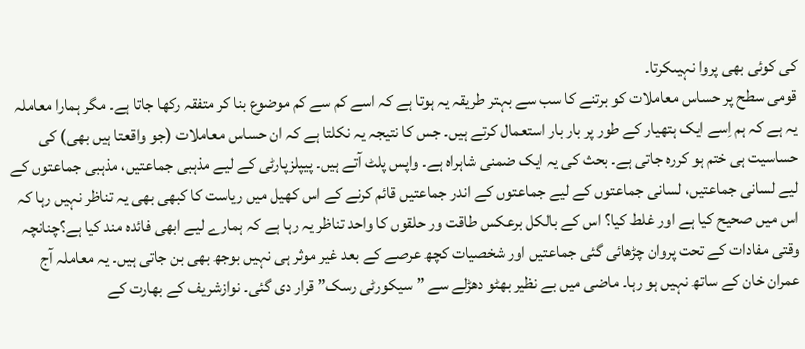کی کوئی بھی پروا نہیںکرتا۔
قومی سطح پر حساس معاملات کو برتنے کا سب سے بہتر طریقہ یہ ہوتا ہے کہ اسے کم سے کم موضوع بنا کر متفقہ رکھا جاتا ہے۔ مگر ہمارا معاملہ یہ ہے کہ ہم اِسے ایک ہتھیار کے طور پر بار بار استعمال کرتے ہیں۔ جس کا نتیجہ یہ نکلتا ہے کہ ان حساس معاملات (جو واقعتا ہیں بھی) کی حساسیت ہی ختم ہو کررہ جاتی ہے۔ بحث کی یہ ایک ضمنی شاہراہ ہے۔ واپس پلٹ آتے ہیں۔ پیپلزپارٹی کے لیے مذہبی جماعتیں، مذہبی جماعتوں کے لیے لسانی جماعتیں، لسانی جماعتوں کے لیے جماعتوں کے اندر جماعتیں قائم کرنے کے اس کھیل میں ریاست کا کبھی بھی یہ تناظر نہیں رہا کہ اس میں صحیح کیا ہے اور غلط کیا؟ اس کے بالکل برعکس طاقت ور حلقوں کا واحد تناظر یہ رہا ہے کہ ہمارے لیے ابھی فائدہ مند کیا ہے؟چنانچہ وقتی مفادات کے تحت پروان چڑھائی گئی جماعتیں اور شخصیات کچھ عرصے کے بعد غیر موثر ہی نہیں بوجھ بھی بن جاتی ہیں۔ یہ معاملہ آج عمران خان کے ساتھ نہیں ہو رہا۔ ماضی میں بے نظیر بھٹو دھڑلے سے ”سیکورٹی رسک” قرار دی گئی۔ نوازشریف کے بھارت کے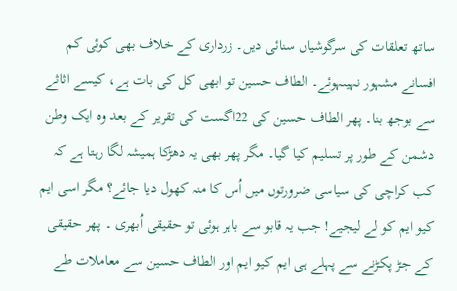ساتھ تعلقات کی سرگوشیاں سنائی دیں۔ زرداری کے خلاف بھی کوئی کم افسانے مشہور نہیںہوئے۔ الطاف حسین تو ابھی کل کی بات ہے، کیسے اثاثے سے بوجھ بنا۔ پھر الطاف حسین کی 22اگست کی تقریر کے بعد وہ ایک وطن دشمن کے طور پر تسلیم کیا گیا۔ مگر پھر بھی یہ دھڑکا ہمیشہ لگا رہتا ہے کہ کب کراچی کی سیاسی ضرورتوں میں اُس کا منہ کھول دیا جائے؟ مگر اسی ایم کیو ایم کو لے لیجیے! جب یہ قابو سے باہر ہوئی تو حقیقی اُبھری ۔ پھر حقیقی کے جڑ پکڑنے سے پہلے ہی ایم کیو ایم اور الطاف حسین سے معاملات طے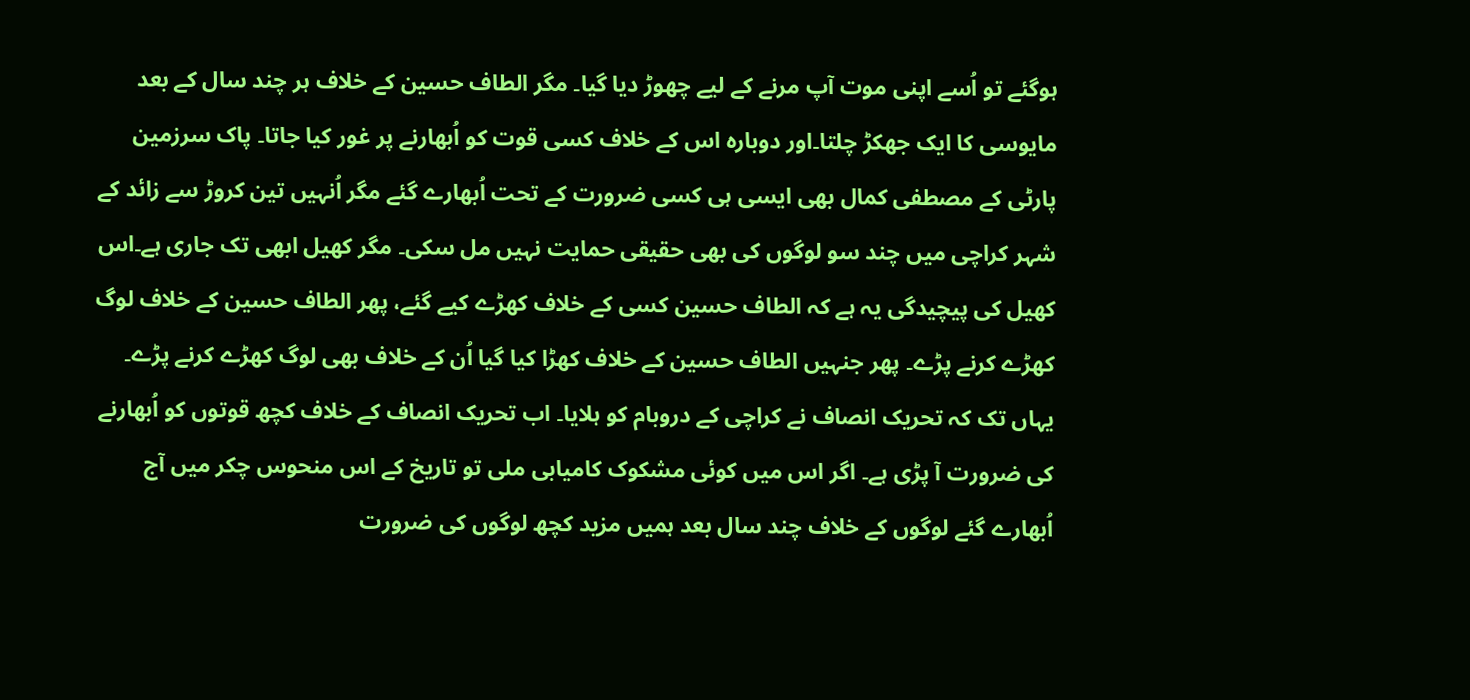ہوگئے تو اُسے اپنی موت آپ مرنے کے لیے چھوڑ دیا گیا۔ مگر الطاف حسین کے خلاف ہر چند سال کے بعد مایوسی کا ایک جھکڑ چلتا۔اور دوبارہ اس کے خلاف کسی قوت کو اُبھارنے پر غور کیا جاتا۔ پاک سرزمین پارٹی کے مصطفی کمال بھی ایسی ہی کسی ضرورت کے تحت اُبھارے گئے مگر اُنہیں تین کروڑ سے زائد کے شہر کراچی میں چند سو لوگوں کی بھی حقیقی حمایت نہیں مل سکی۔ مگر کھیل ابھی تک جاری ہے۔اس کھیل کی پیچیدگی یہ ہے کہ الطاف حسین کسی کے خلاف کھڑے کیے گئے، پھر الطاف حسین کے خلاف لوگ کھڑے کرنے پڑے۔ پھر جنہیں الطاف حسین کے خلاف کھڑا کیا گیا اُن کے خلاف بھی لوگ کھڑے کرنے پڑے۔ یہاں تک کہ تحریک انصاف نے کراچی کے دروبام کو ہلایا۔ اب تحریک انصاف کے خلاف کچھ قوتوں کو اُبھارنے کی ضرورت آ پڑی ہے۔ اگر اس میں کوئی مشکوک کامیابی ملی تو تاریخ کے اس منحوس چکر میں آج اُبھارے گئے لوگوں کے خلاف چند سال بعد ہمیں مزید کچھ لوگوں کی ضرورت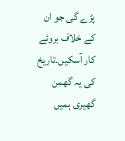پڑے گی جو ان کے خلاف بروئے کار آسکیں۔تاریخ کی یہ گھمن گھیری ہمیں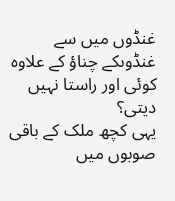غنڈوں میں سے غنڈوںکے چناؤ کے علاوہ کوئی اور راستا نہیں دیتی؟
یہی کچھ ملک کے باقی صوبوں میں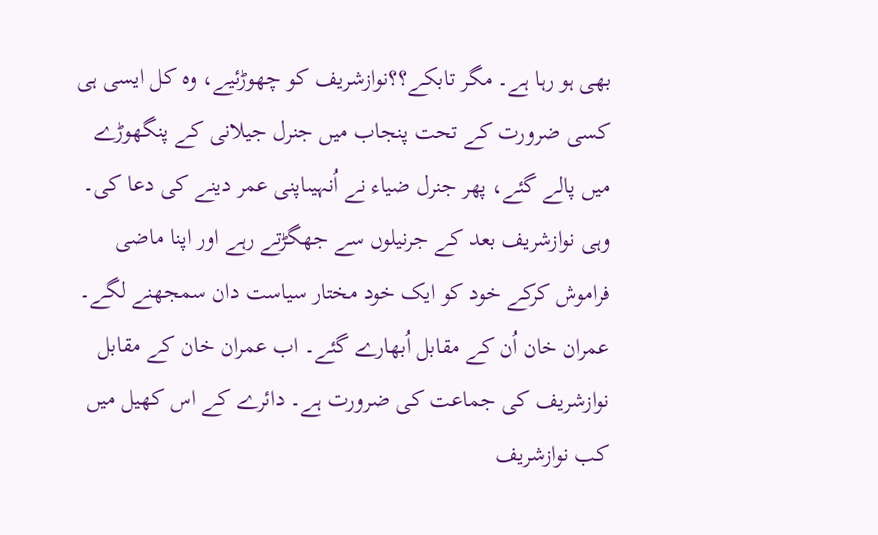بھی ہو رہا ہے۔ مگر تابکے؟؟نوازشریف کو چھوڑئیے، وہ کل ایسی ہی کسی ضرورت کے تحت پنجاب میں جنرل جیلانی کے پنگھوڑے میں پالے گئے، پھر جنرل ضیاء نے اُنہیںاپنی عمر دینے کی دعا کی۔ وہی نوازشریف بعد کے جرنیلوں سے جھگڑتے رہے اور اپنا ماضی فراموش کرکے خود کو ایک خود مختار سیاست دان سمجھنے لگے۔ عمران خان اُن کے مقابل اُبھارے گئے۔ اب عمران خان کے مقابل نوازشریف کی جماعت کی ضرورت ہے۔ دائرے کے اس کھیل میں کب نوازشریف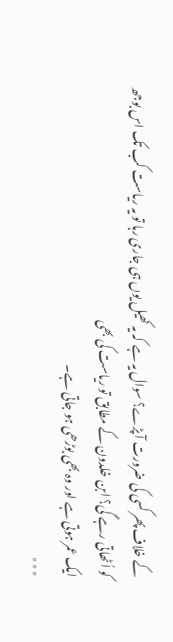کے خلاف پھر کسی کی ضرورت آ پڑے؟ سوال یہ ہے کہ یہ کھیل یوں ہی جاری رہا تو یہ ریاست کب تک اس بوجھ کو اُٹھاتی رہے گی؟ ابن خلدون کے مطابق تو ریاست کی بھی
ایک عمر ہوتی ہے اور وہ بھی بوڑھی ہو جاتی ہے۔
٭٭٭